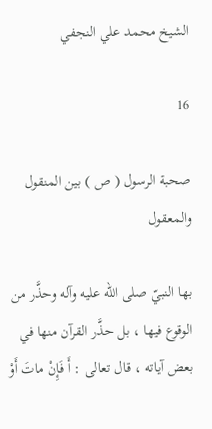الشيخ محمد علي النجفي

16

صحبة الرسول ( ص ) بين المنقول والمعقول

بها النبيّ صلى الله عليه وآله وحذَّر من الوقوع فيها ، بل حذَّر القرآن منها في بعض آياته ، قال تعالى : أَ فَإِنْ ماتَ أَوْ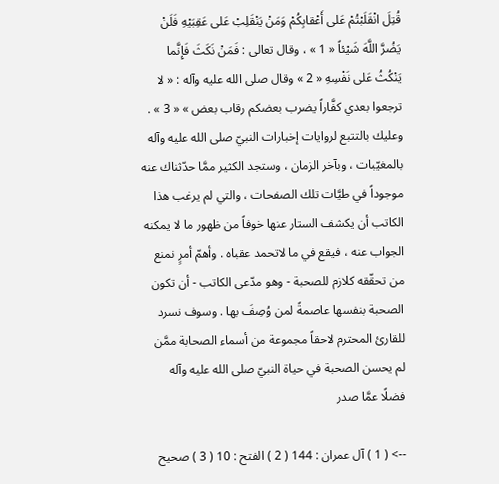قُتِلَ انْقَلَبْتُمْ عَلى أَعْقابِكُمْ وَمَنْ يَنْقَلِبْ عَلى عَقِبَيْهِ فَلَنْ يَضُرَّ اللَّهَ شَيْئاً « 1 » ، وقال تعالى : فَمَنْ نَكَثَ فَإِنَّما يَنْكُثُ عَلى نَفْسِهِ « 2 » وقال صلى الله عليه وآله : « لا ترجعوا بعدي كفَّاراً يضرب بعضكم رقاب بعض » « 3 » . وعليك بالتتبع لروايات إخبارات النبيّ صلى الله عليه وآله بالمغيّبات ، وبآخر الزمان ، وستجد الكثير ممَّا حدّثناك عنه موجوداً في طيَّات تلك الصفحات ، والتي لم يرغب هذا الكاتب أن يكشف الستار عنها خوفاً من ظهور ما لا يمكنه الجواب عنه ، فيقع في ما لاتحمد عقباه . وأهمّ أمرٍ نمنع من تحقّقه كلازم للصحبة - وهو مدّعى الكاتب - أن تكون الصحبة بنفسها عاصمةً لمن وُصِفَ بها . وسوف نسرد للقارئ المحترم لاحقاً مجموعة من أسماء الصحابة ممَّن لم يحسن الصحبة في حياة النبيّ صلى الله عليه وآله فضلًا عمَّا صدر

--> ( 1 ) آل عمران : 144 ( 2 ) الفتح : 10 ( 3 ) صحيح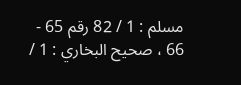مسلم : 1 / 82 رقم 65 - 66 ، صحيح البخاري : 1 /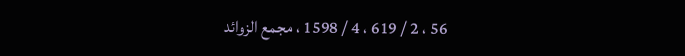56 ، 2 / 619 ، 4 / 1598 ، مجمع الزوائد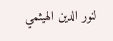لنور الدين الهيثمي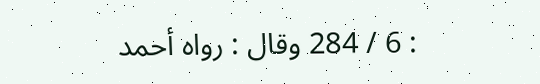: 6 / 284 وقال : رواه أحمد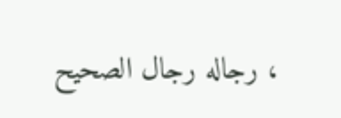، رجاله رجال الصحيح